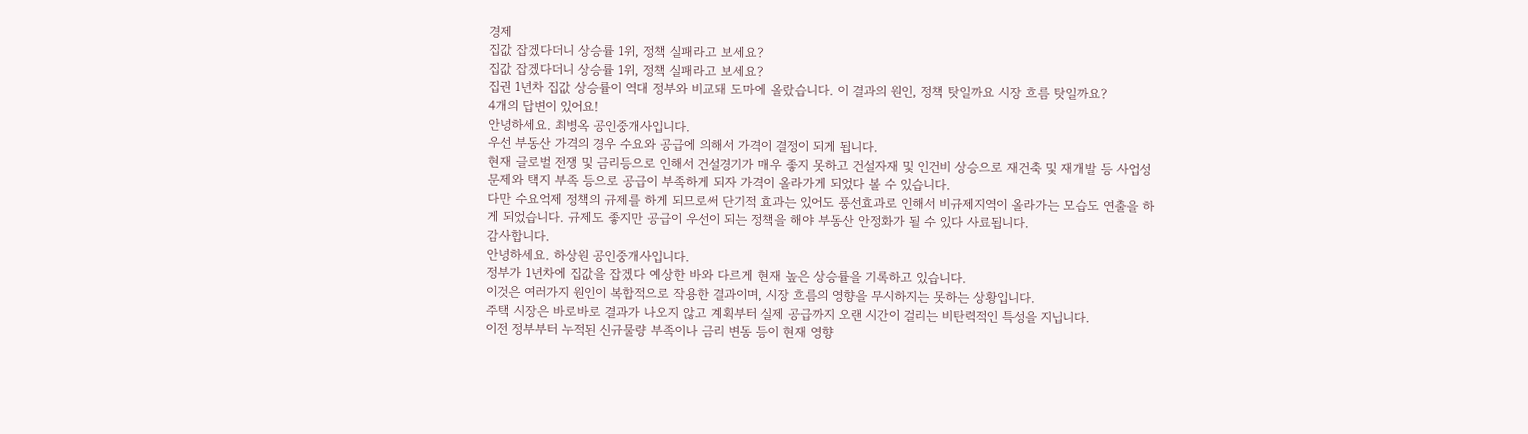경제
집값 잡겠다더니 상승률 1위, 정책 실패라고 보세요?
집값 잡겠다더니 상승률 1위, 정책 실패라고 보세요?
집권 1년차 집값 상승률이 역대 정부와 비교돼 도마에 올랐습니다. 이 결과의 원인, 정책 탓일까요 시장 흐름 탓일까요?
4개의 답변이 있어요!
안녕하세요. 최병옥 공인중개사입니다.
우선 부동산 가격의 경우 수요와 공급에 의해서 가격이 결정이 되게 됩니다.
현재 글로벌 전쟁 및 금리등으로 인해서 건설경기가 매우 좋지 못하고 건설자재 및 인건비 상승으로 재건축 및 재개발 등 사업성 문제와 택지 부족 등으로 공급이 부족하게 되자 가격이 올라가게 되었다 볼 수 있습니다.
다만 수요억제 정책의 규제를 하게 되므로써 단기적 효과는 있어도 풍선효과로 인해서 비규제지역이 올라가는 모습도 연출을 하게 되었습니다. 규제도 좋지만 공급이 우선이 되는 정책을 해야 부동산 안정화가 될 수 있다 사료됩니다.
감사합니다.
안녕하세요. 하상원 공인중개사입니다.
정부가 1년차에 집값을 잡겠다 예상한 바와 다르게 현재 높은 상승률을 기록하고 있습니다.
이것은 여러가지 원인이 복합적으로 작용한 결과이며, 시장 흐름의 영향을 무시하지는 못하는 상황입니다.
주택 시장은 바로바로 결과가 나오지 않고 계획부터 실제 공급까지 오랜 시간이 걸리는 비탄력적인 특성을 지닙니다.
이전 정부부터 누적된 신규물량 부족이나 금리 변동 등이 현재 영향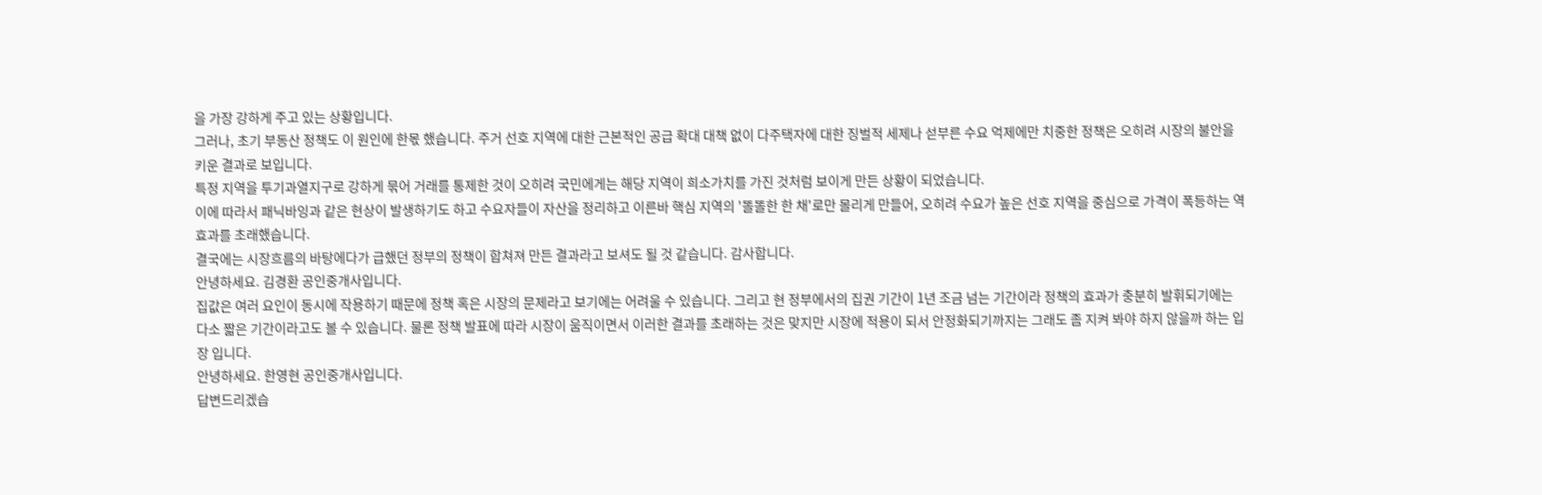을 가장 강하게 주고 있는 상황입니다.
그러나, 초기 부동산 정책도 이 원인에 한몫 했습니다. 주거 선호 지역에 대한 근본적인 공급 확대 대책 없이 다주택자에 대한 징벌적 세제나 섣부른 수요 억제에만 치중한 정책은 오히려 시장의 불안을 키운 결과로 보입니다.
특정 지역을 투기과열지구로 강하게 묶어 거래를 통제한 것이 오히려 국민에게는 해당 지역이 희소가치를 가진 것처럼 보이게 만든 상황이 되었습니다.
이에 따라서 패닉바잉과 같은 현상이 발생하기도 하고 수요자들이 자산을 정리하고 이른바 핵심 지역의 '똘똘한 한 채'로만 몰리게 만들어, 오히려 수요가 높은 선호 지역을 중심으로 가격이 폭등하는 역효과를 초래했습니다.
결국에는 시장흐름의 바탕에다가 급했던 정부의 정책이 합쳐져 만든 결과라고 보셔도 될 것 같습니다. 감사합니다.
안녕하세요. 김경환 공인중개사입니다.
집값은 여러 요인이 동시에 작용하기 때문에 정책 혹은 시장의 문제라고 보기에는 어려울 수 있습니다. 그리고 현 정부에서의 집권 기간이 1년 조금 넘는 기간이라 정책의 효과가 충분히 발휘되기에는 다소 짧은 기간이라고도 볼 수 있습니다. 물론 정책 발표에 따라 시장이 움직이면서 이러한 결과를 초래하는 것은 맞지만 시장에 적용이 되서 안정화되기까지는 그래도 좀 지켜 봐야 하지 않을까 하는 입장 입니다.
안녕하세요. 한영현 공인중개사입니다.
답변드리겠습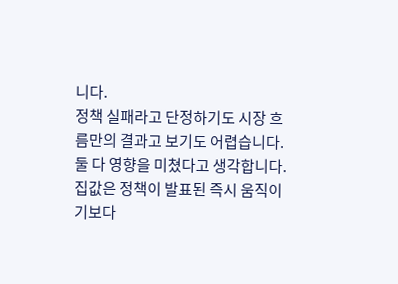니다.
정책 실패라고 단정하기도 시장 흐름만의 결과고 보기도 어렵습니다.
둘 다 영향을 미쳤다고 생각합니다.
집값은 정책이 발표된 즉시 움직이기보다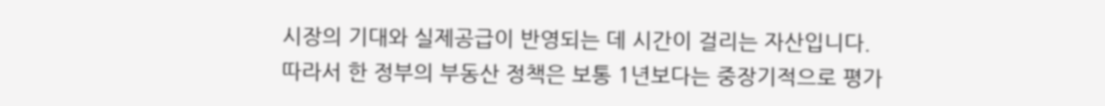시장의 기대와 실제공급이 반영되는 데 시간이 걸리는 자산입니다.
따라서 한 정부의 부동산 정책은 보통 1년보다는 중장기적으로 평가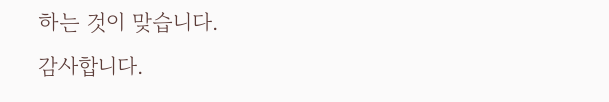하는 것이 맞습니다.
감사합니다.